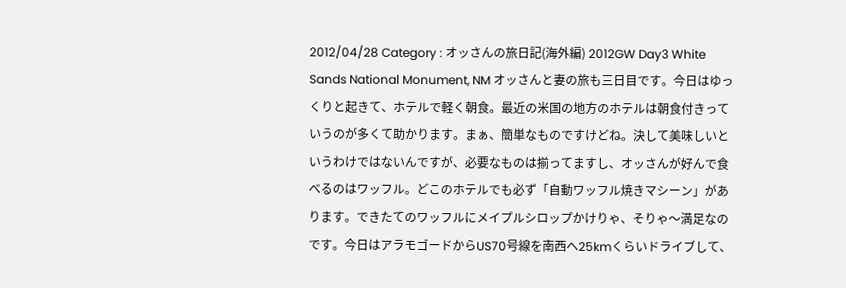2012/04/28 Category : オッさんの旅日記(海外編) 2012GW Day3 White Sands National Monument, NM オッさんと妻の旅も三日目です。今日はゆっくりと起きて、ホテルで軽く朝食。最近の米国の地方のホテルは朝食付きっていうのが多くて助かります。まぁ、簡単なものですけどね。決して美味しいというわけではないんですが、必要なものは揃ってますし、オッさんが好んで食べるのはワッフル。どこのホテルでも必ず「自動ワッフル焼きマシーン」があります。できたてのワッフルにメイプルシロップかけりゃ、そりゃ〜満足なのです。今日はアラモゴードからUS70号線を南西へ25kmくらいドライブして、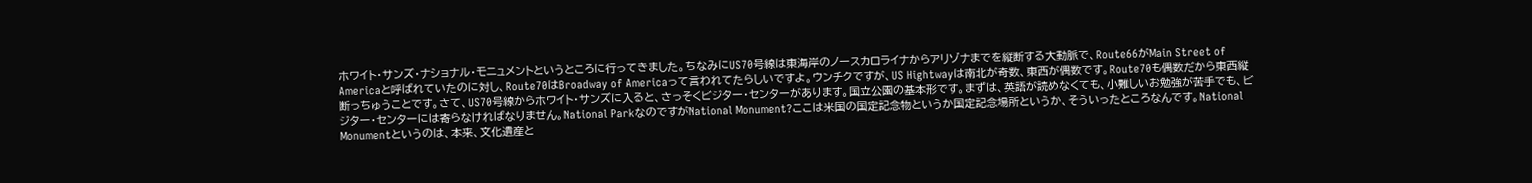ホワイト・サンズ・ナショナル・モニュメントというところに行ってきました。ちなみにUS70号線は東海岸のノースカロライナからアリゾナまでを縦断する大動脈で、Route66がMain Street of Americaと呼ばれていたのに対し、Route70はBroadway of Americaって言われてたらしいですよ。ウンチクですが、US Hightwayは南北が奇数、東西が偶数です。Route70も偶数だから東西縦断っちゅうことです。さて、US70号線からホワイト・サンズに入ると、さっそくビジター・センターがあります。国立公園の基本形です。まずは、英語が読めなくても、小難しいお勉強が苦手でも、ビジター・センターには寄らなければなりません。National ParkなのですがNational Monument?ここは米国の国定記念物というか国定記念場所というか、そういったところなんです。National Monumentというのは、本来、文化遺産と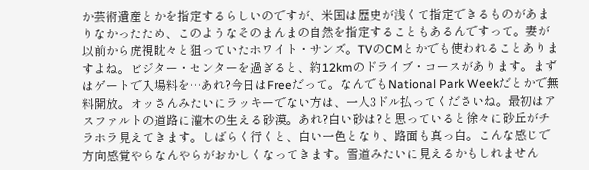か芸術遺産とかを指定するらしいのですが、米国は歴史が浅くて指定できるものがあまりなかったため、このようなそのまんまの自然を指定することもあるんですって。妻が以前から虎視眈々と狙っていたホワイト・サンズ。TVのCMとかでも使われることありますよね。ビジター・センターを過ぎると、約12kmのドライブ・コースがあります。まずはゲートで入場料を…あれ?今日はFreeだって。なんでもNational Park Weekだとかで無料開放。オッさんみたいにラッキーでない方は、一人3ドル払ってくださいね。最初はアスファルトの道路に灌木の生える砂漠。あれ?白い砂は?と思っていると徐々に砂丘がチラホラ見えてきます。しばらく行くと、白い一色となり、路面も真っ白。こんな感じで方向感覚やらなんやらがおかしくなってきます。雪道みたいに見えるかもしれません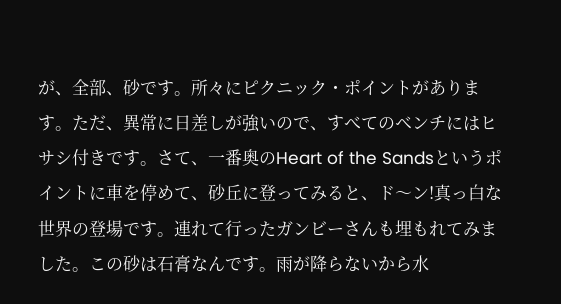が、全部、砂です。所々にピクニック・ポイントがあります。ただ、異常に日差しが強いので、すべてのベンチにはヒサシ付きです。さて、一番奥のHeart of the Sandsというポイントに車を停めて、砂丘に登ってみると、ド〜ン!真っ白な世界の登場です。連れて行ったガンビーさんも埋もれてみました。この砂は石膏なんです。雨が降らないから水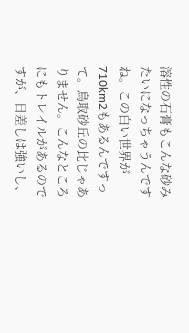溶性の石膏もこんな砂みたいになっちゃうんですね。この白い世界が710km2もあるんですって。鳥取砂丘の比じゃありません。こんなところにもトレイルがあるのですが、日差しは強いし、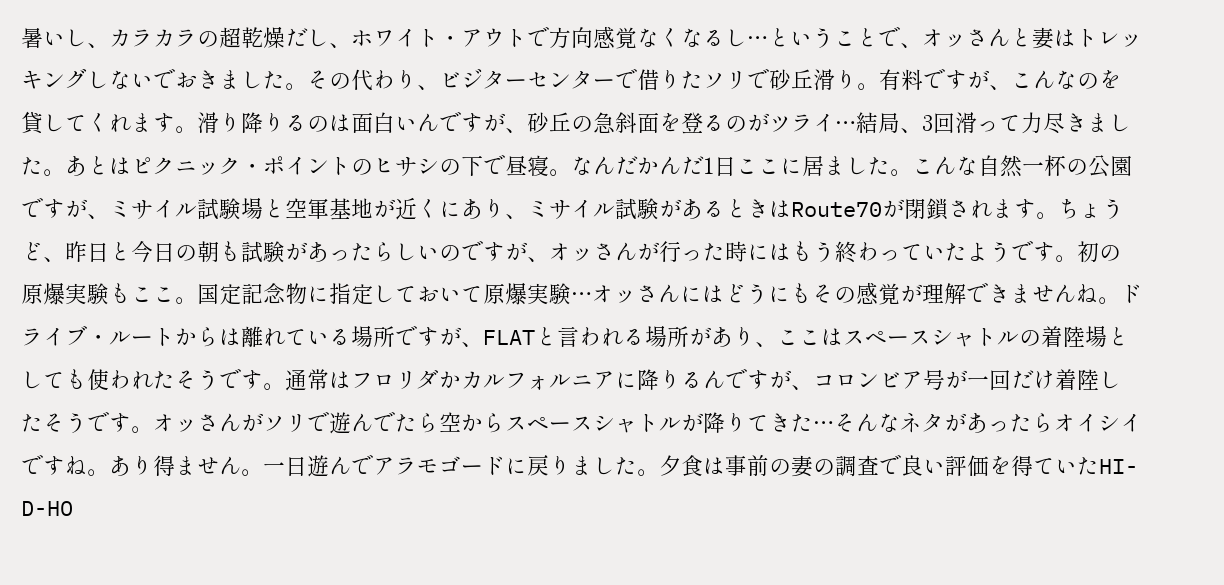暑いし、カラカラの超乾燥だし、ホワイト・アウトで方向感覚なくなるし…ということで、オッさんと妻はトレッキングしないでおきました。その代わり、ビジターセンターで借りたソリで砂丘滑り。有料ですが、こんなのを貸してくれます。滑り降りるのは面白いんですが、砂丘の急斜面を登るのがツライ…結局、3回滑って力尽きました。あとはピクニック・ポイントのヒサシの下で昼寝。なんだかんだ1日ここに居ました。こんな自然一杯の公園ですが、ミサイル試験場と空軍基地が近くにあり、ミサイル試験があるときはRoute70が閉鎖されます。ちょうど、昨日と今日の朝も試験があったらしいのですが、オッさんが行った時にはもう終わっていたようです。初の原爆実験もここ。国定記念物に指定しておいて原爆実験…オッさんにはどうにもその感覚が理解できませんね。ドライブ・ルートからは離れている場所ですが、FLATと言われる場所があり、ここはスペースシャトルの着陸場としても使われたそうです。通常はフロリダかカルフォルニアに降りるんですが、コロンビア号が一回だけ着陸したそうです。オッさんがソリで遊んでたら空からスペースシャトルが降りてきた…そんなネタがあったらオイシイですね。あり得ません。一日遊んでアラモゴードに戻りました。夕食は事前の妻の調査で良い評価を得ていたHI-D-HO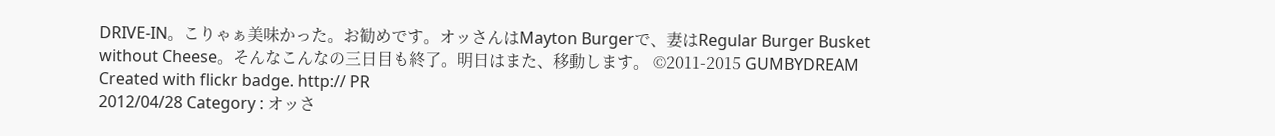DRIVE-IN。こりゃぁ美味かった。お勧めです。オッさんはMayton Burgerで、妻はRegular Burger Busket without Cheese。そんなこんなの三日目も終了。明日はまた、移動します。 ©2011-2015 GUMBYDREAM Created with flickr badge. http:// PR
2012/04/28 Category : オッさ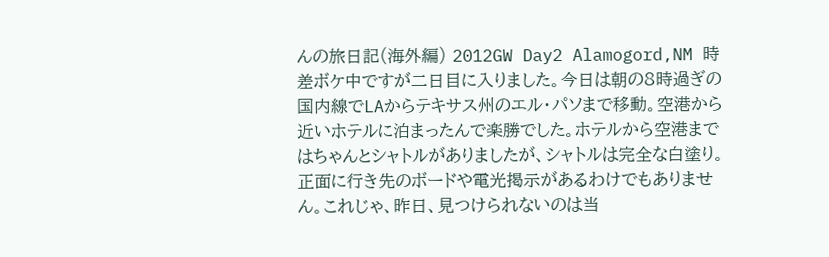んの旅日記(海外編) 2012GW Day2 Alamogord,NM 時差ボケ中ですが二日目に入りました。今日は朝の8時過ぎの国内線でLAからテキサス州のエル・パソまで移動。空港から近いホテルに泊まったんで楽勝でした。ホテルから空港まではちゃんとシャトルがありましたが、シャトルは完全な白塗り。正面に行き先のボードや電光掲示があるわけでもありません。これじゃ、昨日、見つけられないのは当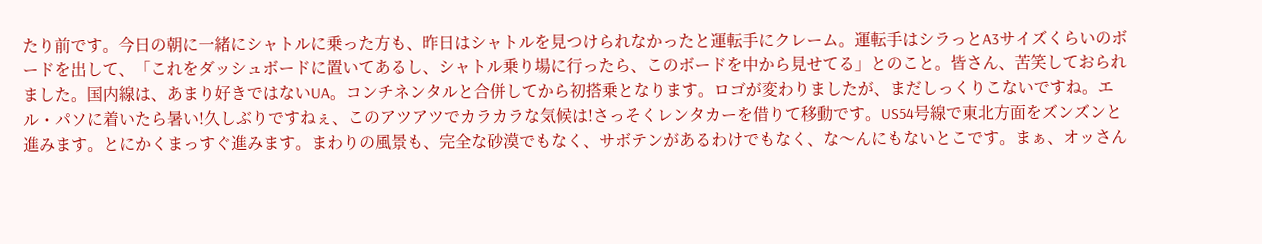たり前です。今日の朝に一緒にシャトルに乗った方も、昨日はシャトルを見つけられなかったと運転手にクレーム。運転手はシラっとA3サイズくらいのボードを出して、「これをダッシュボードに置いてあるし、シャトル乗り場に行ったら、このボードを中から見せてる」とのこと。皆さん、苦笑しておられました。国内線は、あまり好きではないUA。コンチネンタルと合併してから初搭乗となります。ロゴが変わりましたが、まだしっくりこないですね。エル・パソに着いたら暑い!久しぶりですねぇ、このアツアツでカラカラな気候は!さっそくレンタカーを借りて移動です。US54号線で東北方面をズンズンと進みます。とにかくまっすぐ進みます。まわりの風景も、完全な砂漠でもなく、サボテンがあるわけでもなく、な〜んにもないとこです。まぁ、オッさん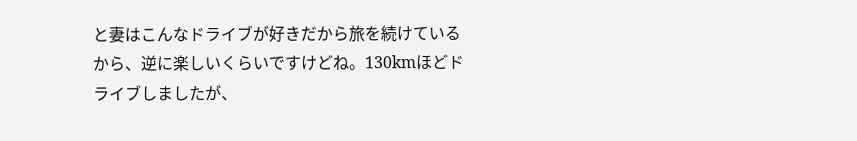と妻はこんなドライブが好きだから旅を続けているから、逆に楽しいくらいですけどね。130kmほどドライブしましたが、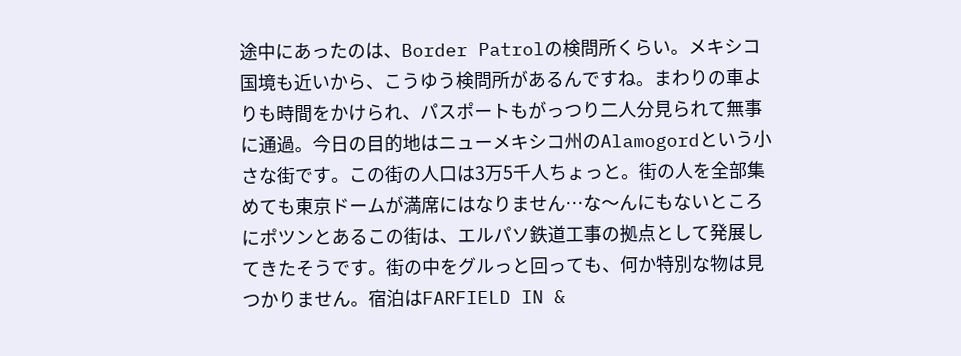途中にあったのは、Border Patrolの検問所くらい。メキシコ国境も近いから、こうゆう検問所があるんですね。まわりの車よりも時間をかけられ、パスポートもがっつり二人分見られて無事に通過。今日の目的地はニューメキシコ州のAlamogordという小さな街です。この街の人口は3万5千人ちょっと。街の人を全部集めても東京ドームが満席にはなりません…な〜んにもないところにポツンとあるこの街は、エルパソ鉄道工事の拠点として発展してきたそうです。街の中をグルっと回っても、何か特別な物は見つかりません。宿泊はFARFIELD IN &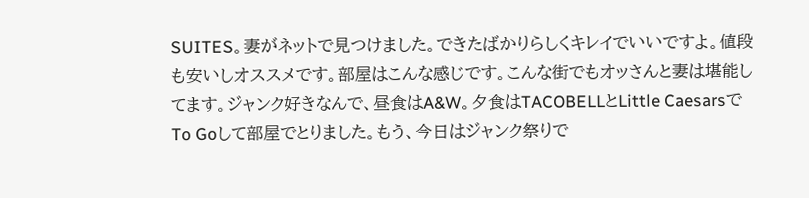SUITES。妻がネットで見つけました。できたばかりらしくキレイでいいですよ。値段も安いしオススメです。部屋はこんな感じです。こんな街でもオッさんと妻は堪能してます。ジャンク好きなんで、昼食はA&W。夕食はTACOBELLとLittle CaesarsでTo Goして部屋でとりました。もう、今日はジャンク祭りで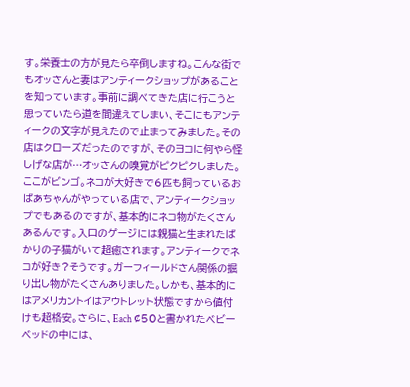す。栄養士の方が見たら卒倒しますね。こんな街でもオッさんと妻はアンティークショップがあることを知っています。事前に調べてきた店に行こうと思っていたら道を間違えてしまい、そこにもアンティークの文字が見えたので止まってみました。その店はクローズだったのですが、そのヨコに何やら怪しげな店が…オッさんの嗅覚がピクピクしました。ここがビンゴ。ネコが大好きで6匹も飼っているおばあちゃんがやっている店で、アンティークショップでもあるのですが、基本的にネコ物がたくさんあるんです。入口のゲージには親猫と生まれたばかりの子猫がいて超癒されます。アンティークでネコが好き?そうです。ガーフィールドさん関係の掘り出し物がたくさんありました。しかも、基本的にはアメリカントイはアウトレット状態ですから値付けも超格安。さらに、Each ¢50と書かれたベビーベッドの中には、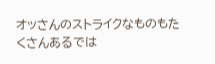オッさんのストライクなものもたくさんあるでは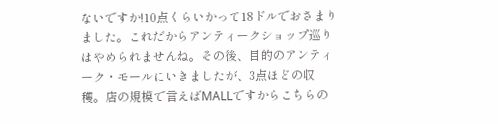ないですか!10点くらいかって18ドルでおさまりました。これだからアンティークショップ巡りはやめられませんね。その後、目的のアンティーク・モールにいきましたが、3点ほどの収穫。店の規模で言えばMALLですからこちらの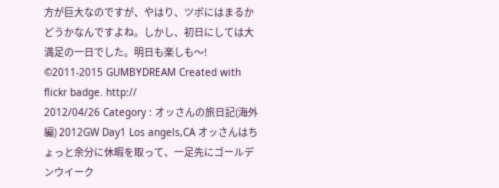方が巨大なのですが、やはり、ツボにはまるかどうかなんですよね。しかし、初日にしては大満足の一日でした。明日も楽しも〜! ©2011-2015 GUMBYDREAM Created with flickr badge. http://
2012/04/26 Category : オッさんの旅日記(海外編) 2012GW Day1 Los angels,CA オッさんはちょっと余分に休暇を取って、一足先にゴールデンウイーク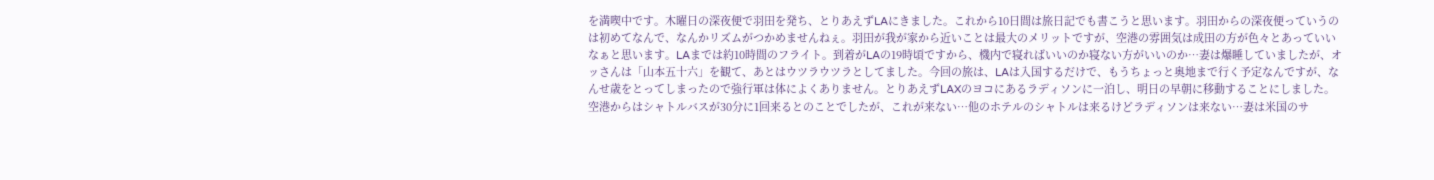を満喫中です。木曜日の深夜便で羽田を発ち、とりあえずLAにきました。これから10日間は旅日記でも書こうと思います。羽田からの深夜便っていうのは初めてなんで、なんかリズムがつかめませんねぇ。羽田が我が家から近いことは最大のメリットですが、空港の雰囲気は成田の方が色々とあっていいなぁと思います。LAまでは約10時間のフライト。到着がLAの19時頃ですから、機内で寝ればいいのか寝ない方がいいのか…妻は爆睡していましたが、オッさんは「山本五十六」を観て、あとはウツラウツラとしてました。今回の旅は、LAは入国するだけで、もうちょっと奥地まで行く予定なんですが、なんせ歳をとってしまったので強行軍は体によくありません。とりあえずLAXのヨコにあるラディソンに一泊し、明日の早朝に移動することにしました。空港からはシャトルバスが30分に1回来るとのことでしたが、これが来ない…他のホテルのシャトルは来るけどラディソンは来ない…妻は米国のサ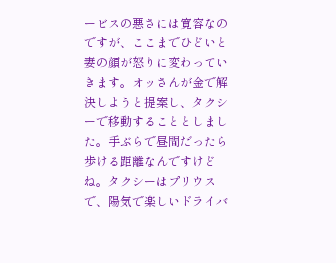ービスの悪さには寛容なのですが、ここまでひどいと妻の顔が怒りに変わっていきます。オッさんが金で解決しようと提案し、タクシーで移動することとしました。手ぶらで昼間だったら歩ける距離なんですけどね。タクシーはプリウスで、陽気で楽しいドライバ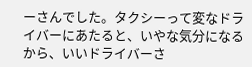ーさんでした。タクシーって変なドライバーにあたると、いやな気分になるから、いいドライバーさ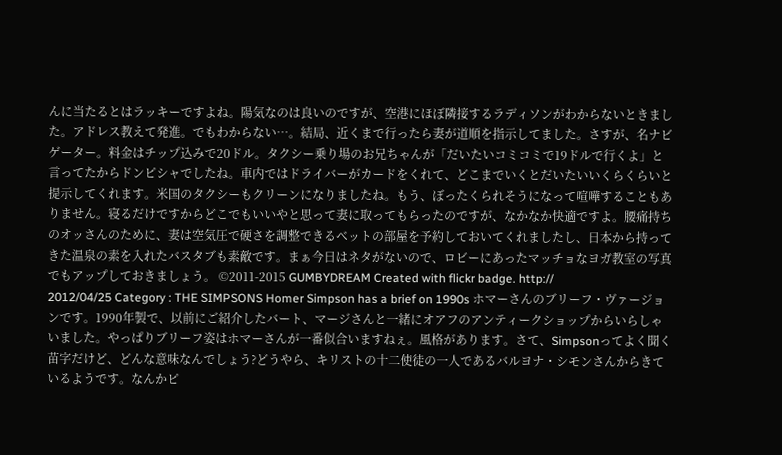んに当たるとはラッキーですよね。陽気なのは良いのですが、空港にほぼ隣接するラディソンがわからないときました。アドレス教えて発進。でもわからない…。結局、近くまで行ったら妻が道順を指示してました。さすが、名ナビゲーター。料金はチップ込みで20ドル。タクシー乗り場のお兄ちゃんが「だいたいコミコミで19ドルで行くよ」と言ってたからドンピシャでしたね。車内ではドライバーがカードをくれて、どこまでいくとだいたいいくらくらいと提示してくれます。米国のタクシーもクリーンになりましたね。もう、ぼったくられそうになって喧嘩することもありません。寝るだけですからどこでもいいやと思って妻に取ってもらったのですが、なかなか快適ですよ。腰痛持ちのオッさんのために、妻は空気圧で硬さを調整できるベットの部屋を予約しておいてくれましたし、日本から持ってきた温泉の素を入れたバスタブも素敵です。まぁ今日はネタがないので、ロビーにあったマッチョなヨガ教室の写真でもアップしておきましょう。 ©2011-2015 GUMBYDREAM Created with flickr badge. http://
2012/04/25 Category : THE SIMPSONS Homer Simpson has a brief on 1990s ホマーさんのブリーフ・ヴァージョンです。1990年製で、以前にご紹介したバート、マージさんと一緒にオアフのアンティークショップからいらしゃいました。やっぱりブリーフ姿はホマーさんが一番似合いますねぇ。風格があります。さて、Simpsonってよく聞く苗字だけど、どんな意味なんでしょう?どうやら、キリストの十二使徒の一人であるバルヨナ・シモンさんからきているようです。なんかピ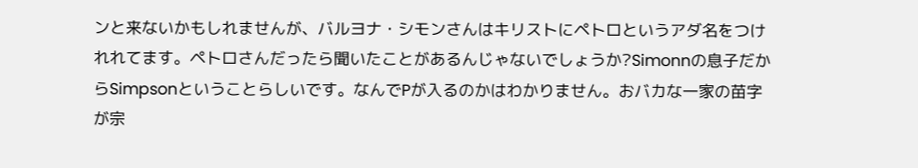ンと来ないかもしれませんが、バルヨナ・シモンさんはキリストにペトロというアダ名をつけれれてます。ペトロさんだったら聞いたことがあるんじゃないでしょうか?Simonnの息子だからSimpsonということらしいです。なんでPが入るのかはわかりません。おバカな一家の苗字が宗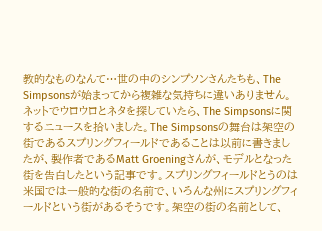教的なものなんて…世の中のシンプソンさんたちも、The Simpsonsが始まってから複雑な気持ちに違いありません。ネットでウロウロとネタを探していたら、The Simpsonsに関するニュースを拾いました。The Simpsonsの舞台は架空の街であるスプリングフィールドであることは以前に書きましたが、製作者であるMatt Groeningさんが、モデルとなった街を告白したという記事です。スプリングフィールドとうのは米国では一般的な街の名前で、いろんな州にスプリングフィールドという街があるそうです。架空の街の名前として、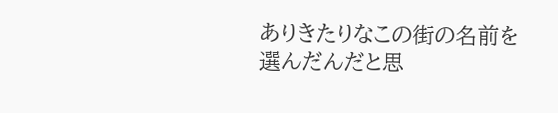ありきたりなこの街の名前を選んだんだと思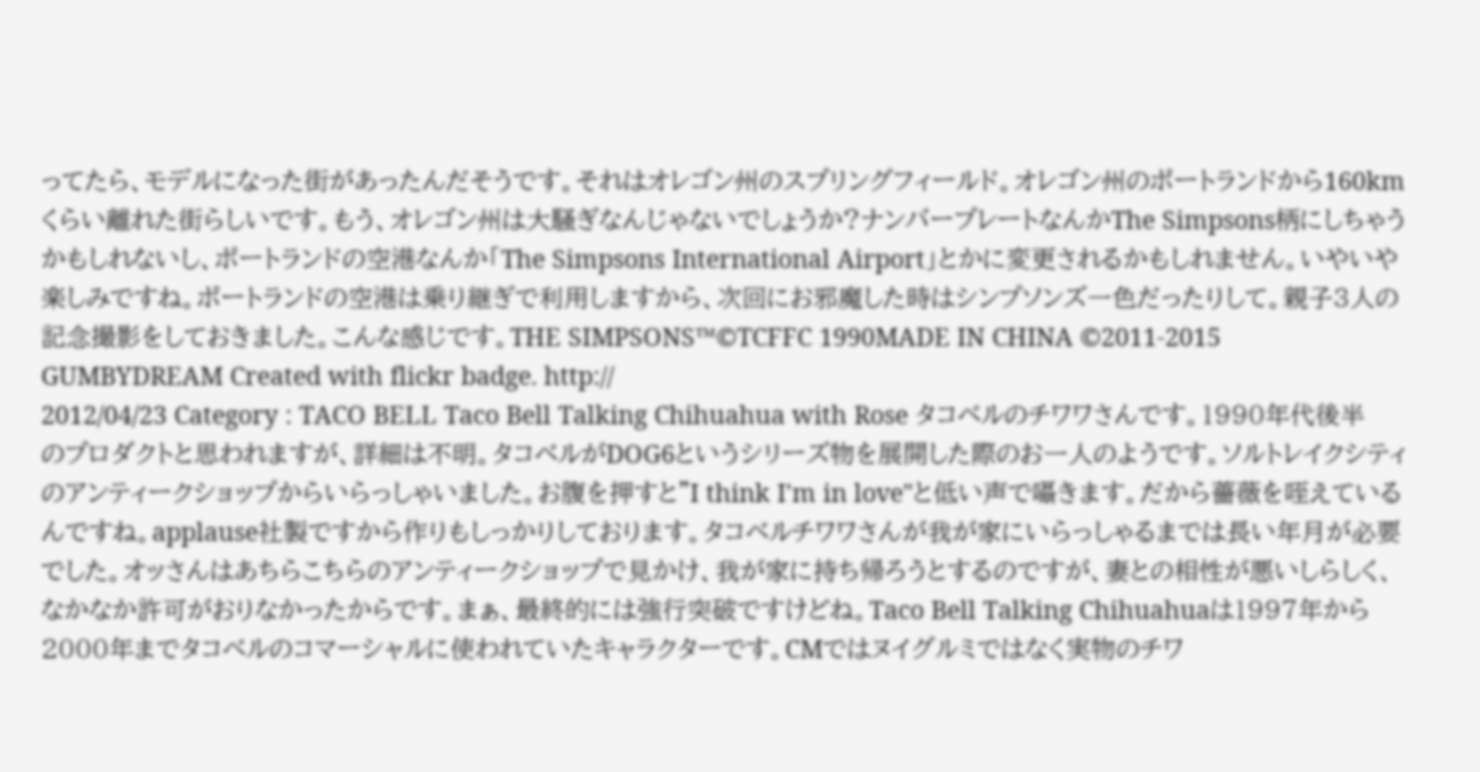ってたら、モデルになった街があったんだそうです。それはオレゴン州のスプリングフィールド。オレゴン州のポートランドから160kmくらい離れた街らしいです。もう、オレゴン州は大騒ぎなんじゃないでしょうか?ナンバープレートなんかThe Simpsons柄にしちゃうかもしれないし、ポートランドの空港なんか「The Simpsons International Airport」とかに変更されるかもしれません。いやいや楽しみですね。ポートランドの空港は乗り継ぎで利用しますから、次回にお邪魔した時はシンプソンズ一色だったりして。親子3人の記念撮影をしておきました。こんな感じです。THE SIMPSONS™©TCFFC 1990MADE IN CHINA ©2011-2015 GUMBYDREAM Created with flickr badge. http://
2012/04/23 Category : TACO BELL Taco Bell Talking Chihuahua with Rose タコベルのチワワさんです。1990年代後半のプロダクトと思われますが、詳細は不明。タコベルがDOG6というシリーズ物を展開した際のお一人のようです。ソルトレイクシティのアンティークショップからいらっしゃいました。お腹を押すと"I think I'm in love"と低い声で囁きます。だから薔薇を咥えているんですね。applause社製ですから作りもしっかりしております。タコベルチワワさんが我が家にいらっしゃるまでは長い年月が必要でした。オッさんはあちらこちらのアンティークショップで見かけ、我が家に持ち帰ろうとするのですが、妻との相性が悪いしらしく、なかなか許可がおりなかったからです。まぁ、最終的には強行突破ですけどね。Taco Bell Talking Chihuahuaは1997年から2000年までタコベルのコマーシャルに使われていたキャラクターです。CMではヌイグルミではなく実物のチワ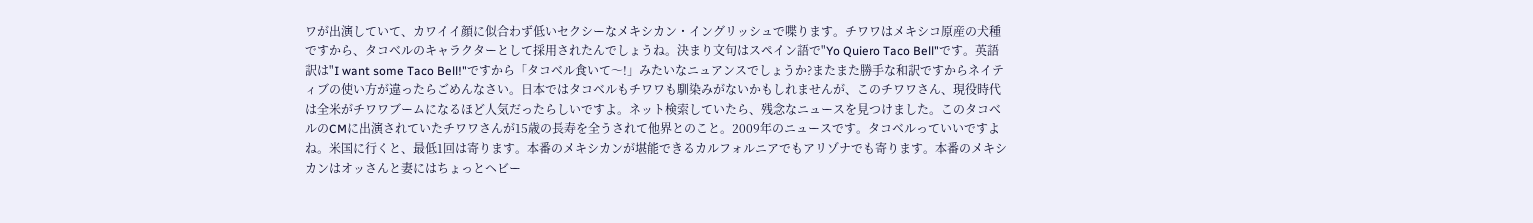ワが出演していて、カワイイ顔に似合わず低いセクシーなメキシカン・イングリッシュで喋ります。チワワはメキシコ原産の犬種ですから、タコベルのキャラクターとして採用されたんでしょうね。決まり文句はスペイン語で"Yo Quiero Taco Bell"です。英語訳は"I want some Taco Bell!"ですから「タコベル食いて〜!」みたいなニュアンスでしょうか?またまた勝手な和訳ですからネイティブの使い方が違ったらごめんなさい。日本ではタコベルもチワワも馴染みがないかもしれませんが、このチワワさん、現役時代は全米がチワワブームになるほど人気だったらしいですよ。ネット検索していたら、残念なニュースを見つけました。このタコベルのCMに出演されていたチワワさんが15歳の長寿を全うされて他界とのこと。2009年のニュースです。タコベルっていいですよね。米国に行くと、最低1回は寄ります。本番のメキシカンが堪能できるカルフォルニアでもアリゾナでも寄ります。本番のメキシカンはオッさんと妻にはちょっとヘビー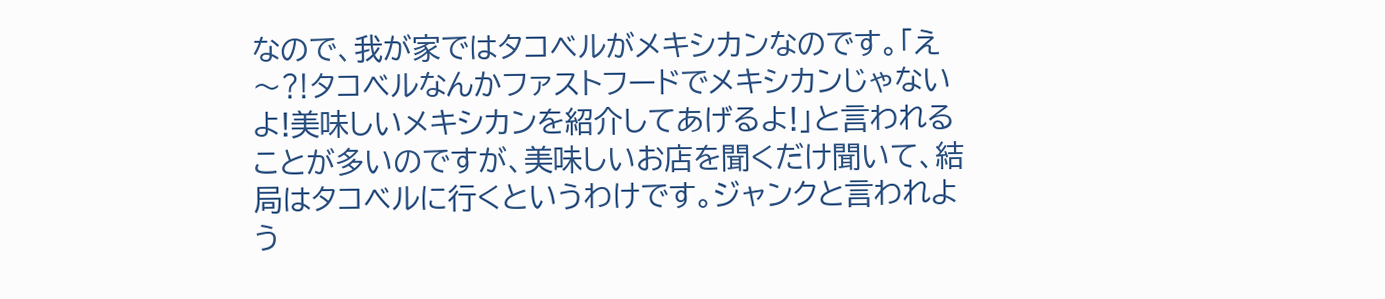なので、我が家ではタコベルがメキシカンなのです。「え〜⁈タコベルなんかファストフードでメキシカンじゃないよ!美味しいメキシカンを紹介してあげるよ!」と言われることが多いのですが、美味しいお店を聞くだけ聞いて、結局はタコベルに行くというわけです。ジャンクと言われよう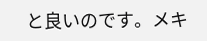と良いのです。メキ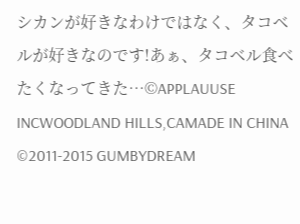シカンが好きなわけではなく、タコベルが好きなのです!あぁ、タコベル食べたくなってきた…©APPLAUUSE INCWOODLAND HILLS,CAMADE IN CHINA ©2011-2015 GUMBYDREAM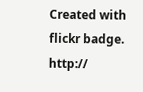Created with flickr badge. http://